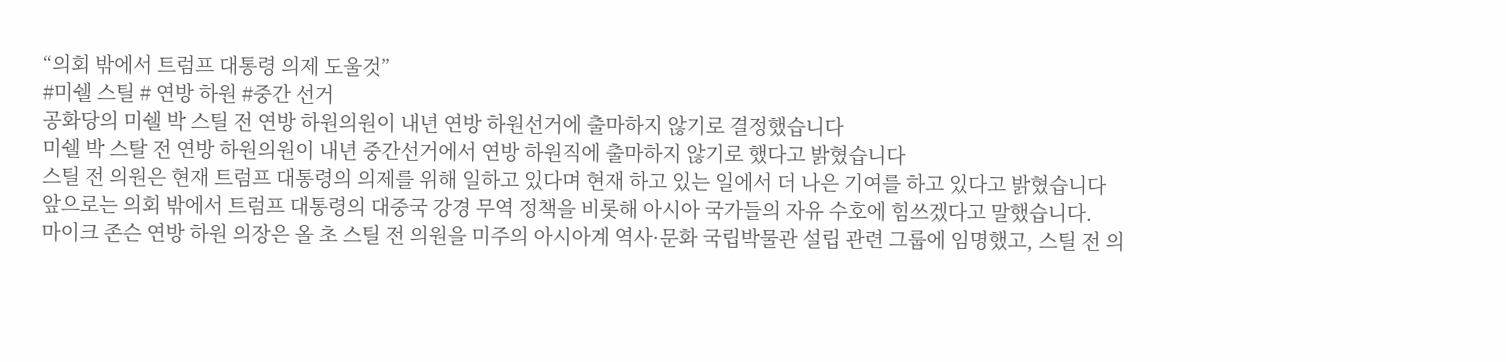“의회 밖에서 트럼프 대통령 의제 도울것”
#미쉘 스틸 # 연방 하원 #중간 선거
공화당의 미쉘 박 스틸 전 연방 하원의원이 내년 연방 하원선거에 출마하지 않기로 결정했습니다
미쉘 박 스탈 전 연방 하원의원이 내년 중간선거에서 연방 하원직에 출마하지 않기로 했다고 밝혔습니다
스틸 전 의원은 현재 트럼프 대통령의 의제를 위해 일하고 있다며 현재 하고 있는 일에서 더 나은 기여를 하고 있다고 밝혔습니다
앞으로는 의회 밖에서 트럼프 대통령의 대중국 강경 무역 정책을 비롯해 아시아 국가들의 자유 수호에 힘쓰겠다고 말했습니다.
마이크 존슨 연방 하원 의장은 올 초 스틸 전 의원을 미주의 아시아계 역사·문화 국립박물관 설립 관련 그룹에 임명했고, 스틸 전 의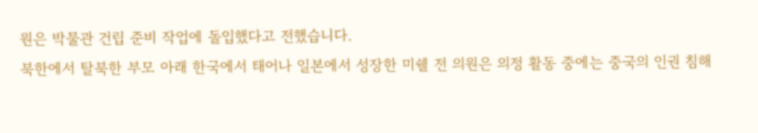원은 박물관 건립 준비 작업에 돌입했다고 전했습니다.
북한에서 탈북한 부모 아래 한국에서 태어나 일본에서 성장한 미쉘 전 의원은 의정 활동 중에는 중국의 인권 침해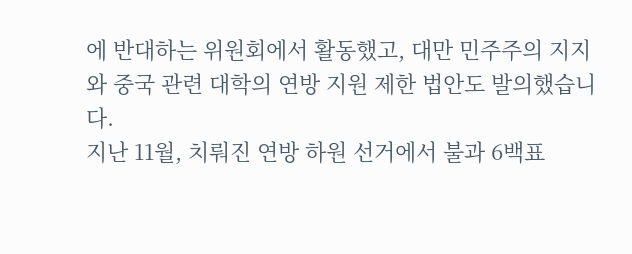에 반대하는 위원회에서 활동했고, 대만 민주주의 지지와 중국 관련 대학의 연방 지원 제한 법안도 발의했습니다.
지난 11월, 치뤄진 연방 하원 선거에서 불과 6백표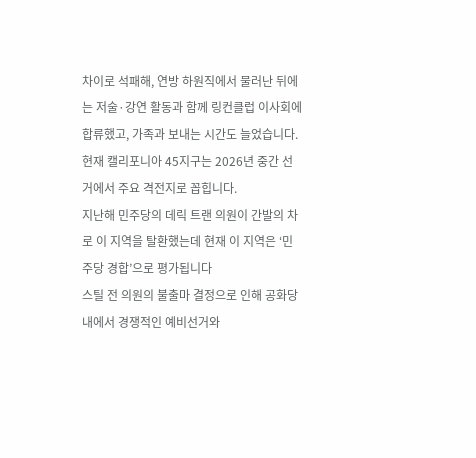차이로 석패해, 연방 하원직에서 물러난 뒤에는 저술·강연 활동과 함께 링컨클럽 이사회에 합류했고, 가족과 보내는 시간도 늘었습니다.
현재 캘리포니아 45지구는 2026년 중간 선거에서 주요 격전지로 꼽힙니다.
지난해 민주당의 데릭 트랜 의원이 간발의 차로 이 지역을 탈환했는데 현재 이 지역은 ‘민주당 경합’으로 평가됩니다
스틸 전 의원의 불출마 결정으로 인해 공화당 내에서 경쟁적인 예비선거와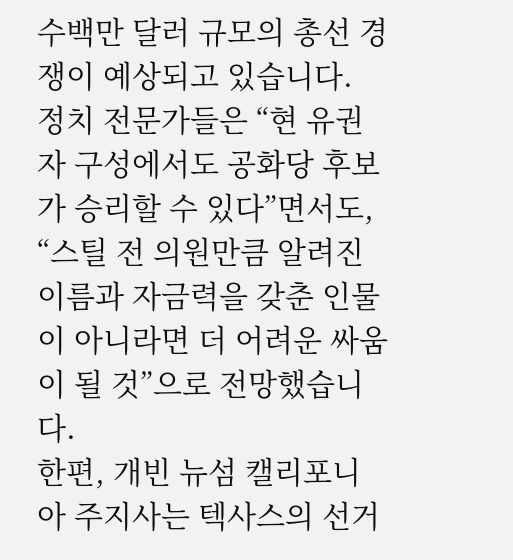수백만 달러 규모의 총선 경쟁이 예상되고 있습니다.
정치 전문가들은 “현 유권자 구성에서도 공화당 후보가 승리할 수 있다”면서도, “스틸 전 의원만큼 알려진 이름과 자금력을 갖춘 인물이 아니라면 더 어려운 싸움이 될 것”으로 전망했습니다.
한편, 개빈 뉴섬 캘리포니아 주지사는 텍사스의 선거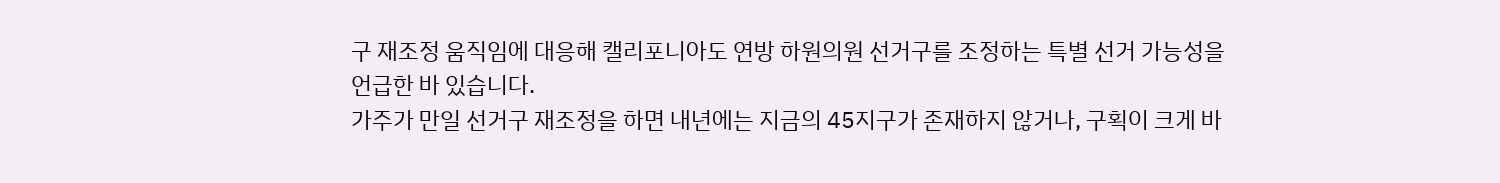구 재조정 움직임에 대응해 캘리포니아도 연방 하원의원 선거구를 조정하는 특별 선거 가능성을 언급한 바 있습니다.
가주가 만일 선거구 재조정을 하면 내년에는 지금의 45지구가 존재하지 않거나, 구획이 크게 바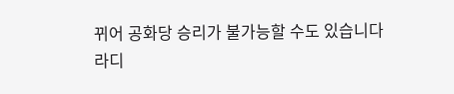뀌어 공화당 승리가 불가능할 수도 있습니다
라디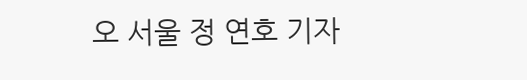오 서울 정 연호 기자